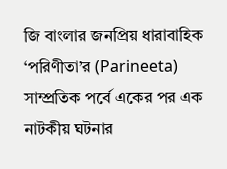জি বাংলার জনপ্রিয় ধারাবাহিক ‘পরিণীতা’র (Parineeta) সাম্প্রতিক পর্বে একের পর এক নাটকীয় ঘটনার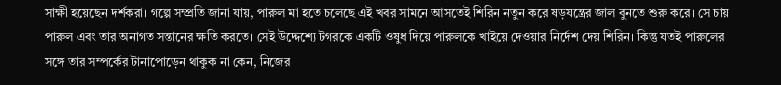সাক্ষী হয়েছেন দর্শকরা। গল্পে সম্প্রতি জানা যায়, পারুল মা হতে চলেছে এই খবর সামনে আসতেই শিরিন নতুন করে ষড়যন্ত্রের জাল বুনতে শুরু করে। সে চায় পারুল এবং তার অনাগত সন্তানের ক্ষতি করতে। সেই উদ্দেশ্যে টগরকে একটি ওষুধ দিয়ে পারুলকে খাইয়ে দেওয়ার নির্দেশ দেয় শিরিন। কিন্তু যতই পারুলের সঙ্গে তার সম্পর্কের টানাপোড়েন থাকুক না কেন, নিজের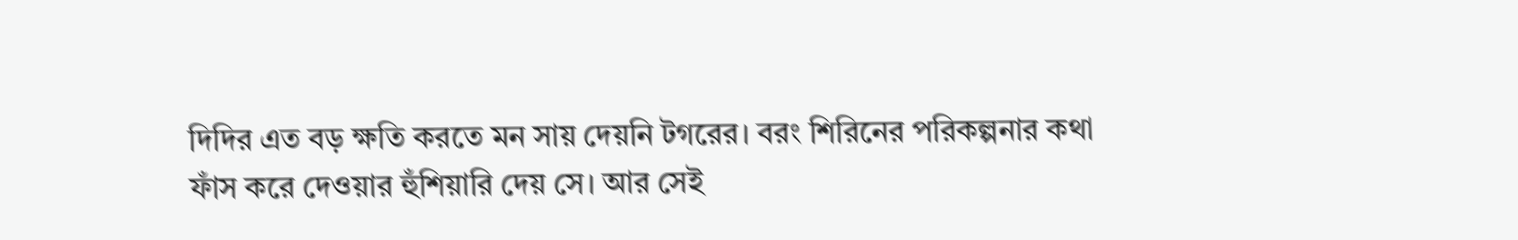দিদির এত বড় ক্ষতি করতে মন সায় দেয়নি টগরের। বরং শিরিনের পরিকল্পনার কথা ফাঁস করে দেওয়ার হুঁশিয়ারি দেয় সে। আর সেই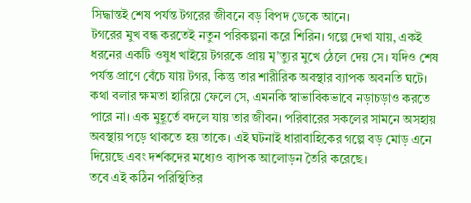সিদ্ধান্তই শেষ পর্যন্ত টগরের জীবনে বড় বিপদ ডেকে আনে।
টগরের মুখ বন্ধ করতেই নতুন পরিকল্পনা করে শিরিন। গল্পে দেখা যায়, একই ধরনের একটি ওষুধ খাইয়ে টগরকে প্রায় মৃ’ত্যুর মুখে ঠেলে দেয় সে। যদিও শেষ পর্যন্ত প্রাণে বেঁচে যায় টগর, কিন্তু তার শারীরিক অবস্থার ব্যাপক অবনতি ঘটে। কথা বলার ক্ষমতা হারিয়ে ফেলে সে, এমনকি স্বাভাবিকভাবে নড়াচড়াও করতে পারে না। এক মুহূর্তে বদলে যায় তার জীবন। পরিবারের সকলের সামনে অসহায় অবস্থায় পড়ে থাকতে হয় তাকে। এই ঘটনাই ধারাবাহিকের গল্পে বড় মোড় এনে দিয়েছে এবং দর্শকদের মধ্যেও ব্যাপক আলোড়ন তৈরি করেছে।
তবে এই কঠিন পরিস্থিতির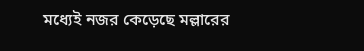মধ্যেই নজর কেড়েছে মল্লারের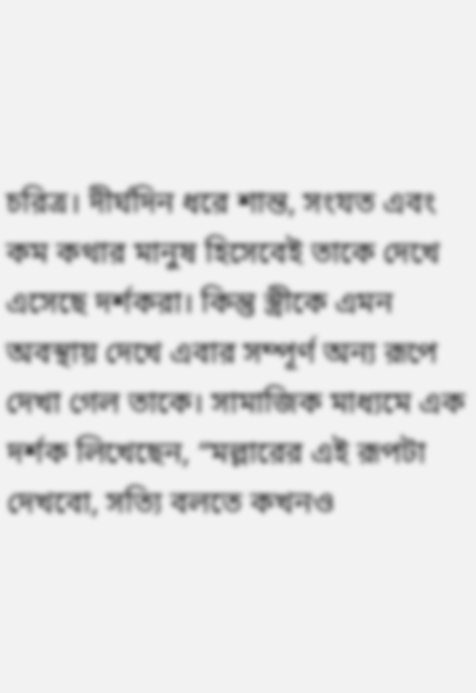চরিত্র। দীর্ঘদিন ধরে শান্ত, সংযত এবং কম কথার মানুষ হিসেবেই তাকে দেখে এসেছে দর্শকরা। কিন্তু স্ত্রীকে এমন অবস্থায় দেখে এবার সম্পূর্ণ অন্য রূপে দেখা গেল তাকে। সামাজিক মাধ্যমে এক দর্শক লিখেছেন, “মল্লারের এই রূপটা দেখবো, সত্যি বলতে কখনও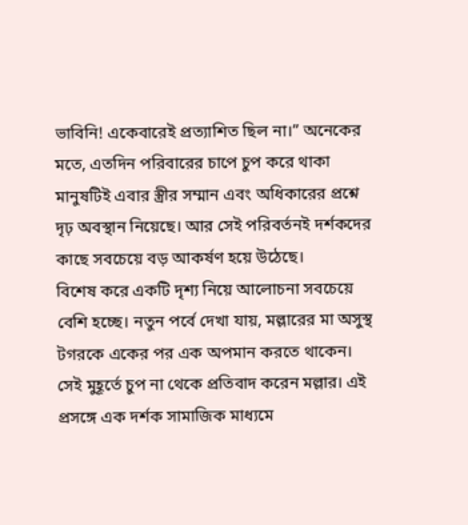ভাবিনি! একেবারেই প্রত্যাশিত ছিল না।” অনেকের মতে, এতদিন পরিবারের চাপে চুপ করে থাকা মানুষটিই এবার স্ত্রীর সম্মান এবং অধিকারের প্রশ্নে দৃঢ় অবস্থান নিয়েছে। আর সেই পরিবর্তনই দর্শকদের কাছে সবচেয়ে বড় আকর্ষণ হয়ে উঠেছে।
বিশেষ করে একটি দৃশ্য নিয়ে আলোচনা সবচেয়ে বেশি হচ্ছে। নতুন পর্বে দেখা যায়, মল্লারের মা অসুস্থ টগরকে একের পর এক অপমান করতে থাকেন। সেই মুহূর্তে চুপ না থেকে প্রতিবাদ করেন মল্লার। এই প্রসঙ্গে এক দর্শক সামাজিক মাধ্যমে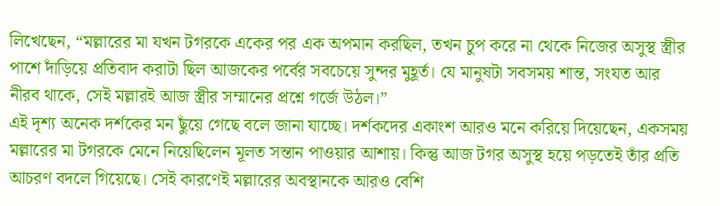লিখেছেন, “মল্লারের মা যখন টগরকে একের পর এক অপমান করছিল, তখন চুপ করে না থেকে নিজের অসুস্থ স্ত্রীর পাশে দাঁড়িয়ে প্রতিবাদ করাটা ছিল আজকের পর্বের সবচেয়ে সুন্দর মুহূর্ত। যে মানুষটা সবসময় শান্ত, সংযত আর নীরব থাকে, সেই মল্লারই আজ স্ত্রীর সম্মানের প্রশ্নে গর্জে উঠল।”
এই দৃশ্য অনেক দর্শকের মন ছুঁয়ে গেছে বলে জানা যাচ্ছে। দর্শকদের একাংশ আরও মনে করিয়ে দিয়েছেন, একসময় মল্লারের মা টগরকে মেনে নিয়েছিলেন মূলত সন্তান পাওয়ার আশায়। কিন্তু আজ টগর অসুস্থ হয়ে পড়তেই তাঁর প্রতি আচরণ বদলে গিয়েছে। সেই কারণেই মল্লারের অবস্থানকে আরও বেশি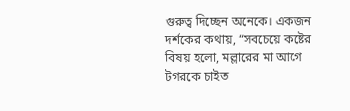গুরুত্ব দিচ্ছেন অনেকে। একজন দর্শকের কথায়, “সবচেয়ে কষ্টের বিষয় হলো, মল্লারের মা আগে টগরকে চাইত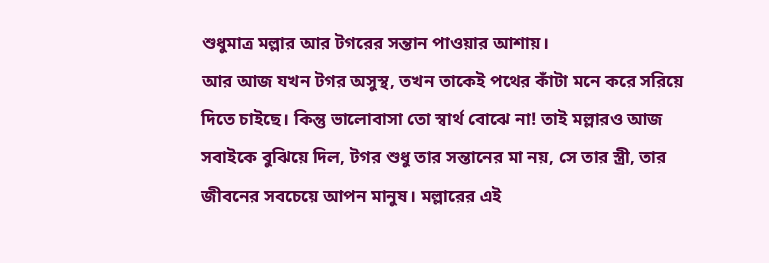শুধুমাত্র মল্লার আর টগরের সন্তান পাওয়ার আশায়।
আর আজ যখন টগর অসুস্থ, তখন তাকেই পথের কাঁটা মনে করে সরিয়ে দিতে চাইছে। কিন্তু ভালোবাসা তো স্বার্থ বোঝে না! তাই মল্লারও আজ সবাইকে বুঝিয়ে দিল, টগর শুধু তার সন্তানের মা নয়, সে তার স্ত্রী, তার জীবনের সবচেয়ে আপন মানুষ। মল্লারের এই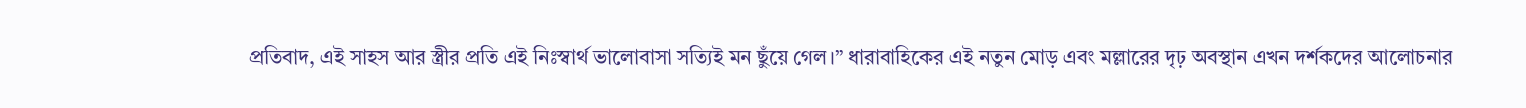প্রতিবাদ, এই সাহস আর স্ত্রীর প্রতি এই নিঃস্বার্থ ভালোবাসা সত্যিই মন ছুঁয়ে গেল।” ধারাবাহিকের এই নতুন মোড় এবং মল্লারের দৃঢ় অবস্থান এখন দর্শকদের আলোচনার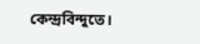কেন্দ্রবিন্দুতে।